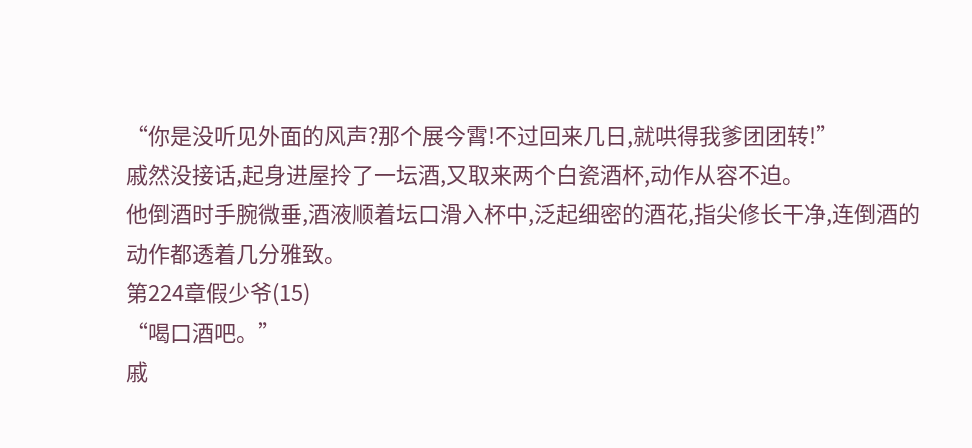“你是没听见外面的风声?那个展今霄!不过回来几日,就哄得我爹团团转!”
戚然没接话,起身进屋拎了一坛酒,又取来两个白瓷酒杯,动作从容不迫。
他倒酒时手腕微垂,酒液顺着坛口滑入杯中,泛起细密的酒花,指尖修长干净,连倒酒的动作都透着几分雅致。
第224章假少爷(15)
“喝口酒吧。”
戚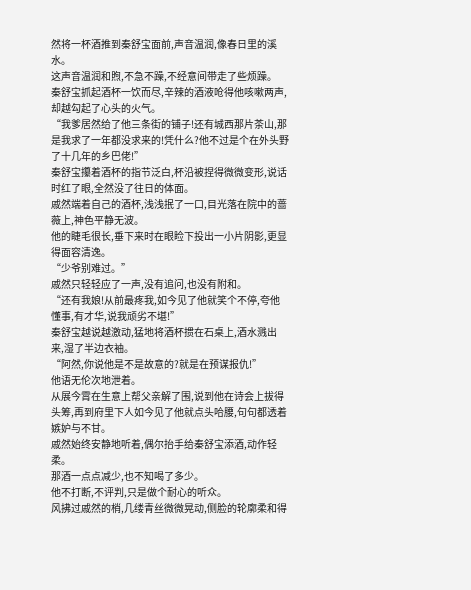然将一杯酒推到秦舒宝面前,声音温润,像春日里的溪水。
这声音温润和煦,不急不躁,不经意间带走了些烦躁。
秦舒宝抓起酒杯一饮而尽,辛辣的酒液呛得他咳嗽两声,却越勾起了心头的火气。
“我爹居然给了他三条街的铺子!还有城西那片茶山,那是我求了一年都没求来的!凭什么?他不过是个在外头野了十几年的乡巴佬!”
秦舒宝攥着酒杯的指节泛白,杯沿被捏得微微变形,说话时红了眼,全然没了往日的体面。
戚然端着自己的酒杯,浅浅抿了一口,目光落在院中的蔷薇上,神色平静无波。
他的睫毛很长,垂下来时在眼睑下投出一小片阴影,更显得面容清逸。
“少爷别难过。”
戚然只轻轻应了一声,没有追问,也没有附和。
“还有我娘!从前最疼我,如今见了他就笑个不停,夸他懂事,有才华,说我顽劣不堪!”
秦舒宝越说越激动,猛地将酒杯掼在石桌上,酒水溅出来,湿了半边衣袖。
“阿然,你说他是不是故意的?就是在预谋报仇!”
他语无伦次地泄着。
从展今霄在生意上帮父亲解了围,说到他在诗会上拔得头筹,再到府里下人如今见了他就点头哈腰,句句都透着嫉妒与不甘。
戚然始终安静地听着,偶尔抬手给秦舒宝添酒,动作轻柔。
那酒一点点减少,也不知喝了多少。
他不打断,不评判,只是做个耐心的听众。
风拂过戚然的梢,几缕青丝微微晃动,侧脸的轮廓柔和得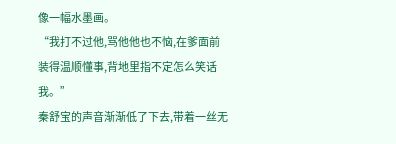像一幅水墨画。
“我打不过他,骂他他也不恼,在爹面前装得温顺懂事,背地里指不定怎么笑话我。”
秦舒宝的声音渐渐低了下去,带着一丝无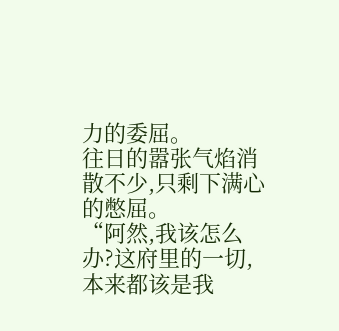力的委屈。
往日的嚣张气焰消散不少,只剩下满心的憋屈。
“阿然,我该怎么办?这府里的一切,本来都该是我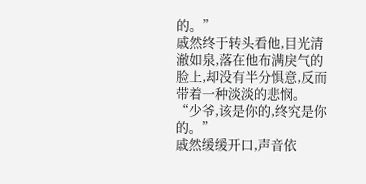的。”
戚然终于转头看他,目光清澈如泉,落在他布满戾气的脸上,却没有半分惧意,反而带着一种淡淡的悲悯。
“少爷,该是你的,终究是你的。”
戚然缓缓开口,声音依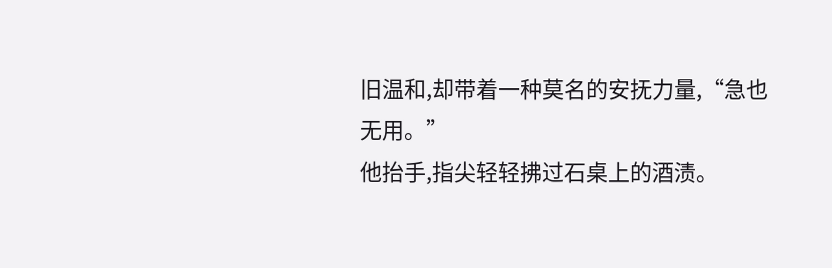旧温和,却带着一种莫名的安抚力量,“急也无用。”
他抬手,指尖轻轻拂过石桌上的酒渍。